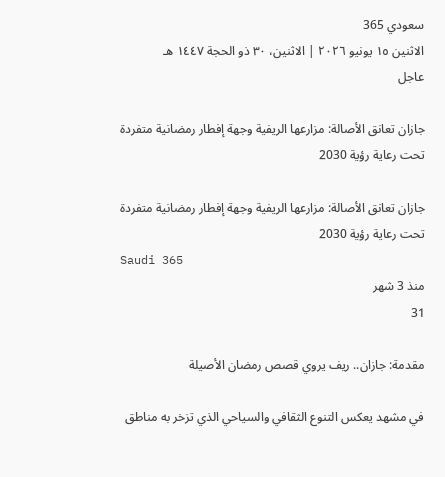سعودي 365
الاثنين ١٥ يونيو ٢٠٢٦ | الاثنين، ٣٠ ذو الحجة ١٤٤٧ هـ
عاجل

جازان تعانق الأصالة: مزارعها الريفية وجهة إفطار رمضانية متفردة تحت رعاية رؤية 2030

جازان تعانق الأصالة: مزارعها الريفية وجهة إفطار رمضانية متفردة تحت رعاية رؤية 2030
Saudi 365
منذ 3 شهر
31

مقدمة: جازان.. ريف يروي قصص رمضان الأصيلة

في مشهد يعكس التنوع الثقافي والسياحي الذي تزخر به مناطق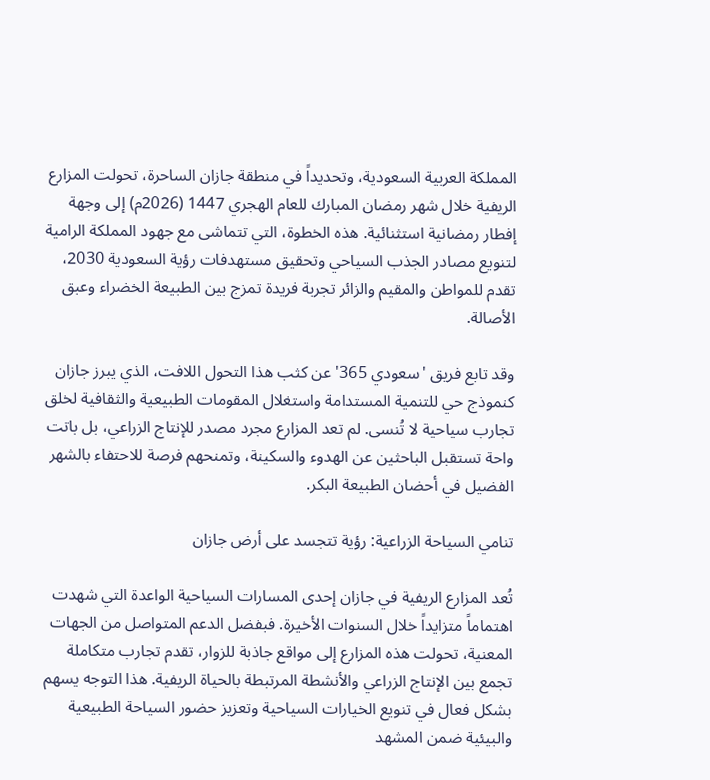المملكة العربية السعودية، وتحديداً في منطقة جازان الساحرة، تحولت المزارع الريفية خلال شهر رمضان المبارك للعام الهجري 1447 (2026م) إلى وجهة إفطار رمضانية استثنائية. هذه الخطوة، التي تتماشى مع جهود المملكة الرامية لتنويع مصادر الجذب السياحي وتحقيق مستهدفات رؤية السعودية 2030، تقدم للمواطن والمقيم والزائر تجربة فريدة تمزج بين الطبيعة الخضراء وعبق الأصالة.

وقد تابع فريق 'سعودي 365' عن كثب هذا التحول اللافت، الذي يبرز جازان كنموذج حي للتنمية المستدامة واستغلال المقومات الطبيعية والثقافية لخلق تجارب سياحية لا تُنسى. لم تعد المزارع مجرد مصدر للإنتاج الزراعي، بل باتت واحة تستقبل الباحثين عن الهدوء والسكينة، وتمنحهم فرصة للاحتفاء بالشهر الفضيل في أحضان الطبيعة البكر.

تنامي السياحة الزراعية: رؤية تتجسد على أرض جازان

تُعد المزارع الريفية في جازان إحدى المسارات السياحية الواعدة التي شهدت اهتماماً متزايداً خلال السنوات الأخيرة. فبفضل الدعم المتواصل من الجهات المعنية، تحولت هذه المزارع إلى مواقع جاذبة للزوار، تقدم تجارب متكاملة تجمع بين الإنتاج الزراعي والأنشطة المرتبطة بالحياة الريفية. هذا التوجه يسهم بشكل فعال في تنويع الخيارات السياحية وتعزيز حضور السياحة الطبيعية والبيئية ضمن المشهد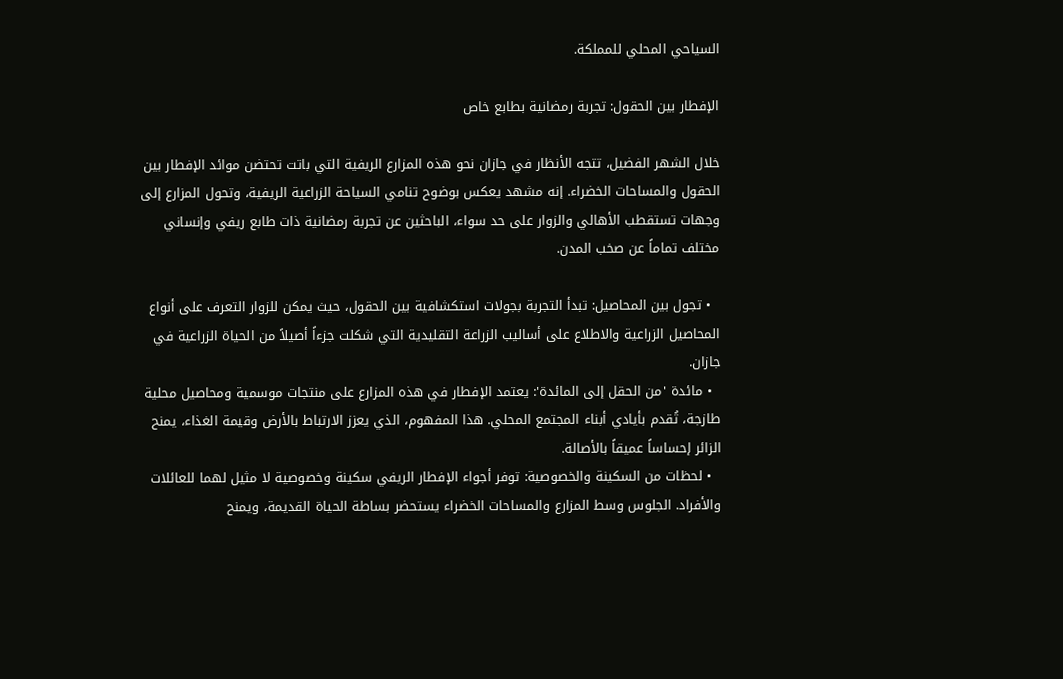السياحي المحلي للمملكة.

الإفطار بين الحقول: تجربة رمضانية بطابع خاص

خلال الشهر الفضيل، تتجه الأنظار في جازان نحو هذه المزارع الريفية التي باتت تحتضن موائد الإفطار بين الحقول والمساحات الخضراء. إنه مشهد يعكس بوضوح تنامي السياحة الزراعية الريفية، وتحول المزارع إلى وجهات تستقطب الأهالي والزوار على حد سواء، الباحثين عن تجربة رمضانية ذات طابع ريفي وإنساني مختلف تماماً عن صخب المدن.

  • تجول بين المحاصيل: تبدأ التجربة بجولات استكشافية بين الحقول، حيث يمكن للزوار التعرف على أنواع المحاصيل الزراعية والاطلاع على أساليب الزراعة التقليدية التي شكلت جزءاً أصيلاً من الحياة الزراعية في جازان.
  • مائدة 'من الحقل إلى المائدة': يعتمد الإفطار في هذه المزارع على منتجات موسمية ومحاصيل محلية طازجة، تُقدم بأيادي أبناء المجتمع المحلي. هذا المفهوم، الذي يعزز الارتباط بالأرض وقيمة الغذاء، يمنح الزائر إحساساً عميقاً بالأصالة.
  • لحظات من السكينة والخصوصية: توفر أجواء الإفطار الريفي سكينة وخصوصية لا مثيل لهما للعائلات والأفراد. الجلوس وسط المزارع والمساحات الخضراء يستحضر بساطة الحياة القديمة، ويمنح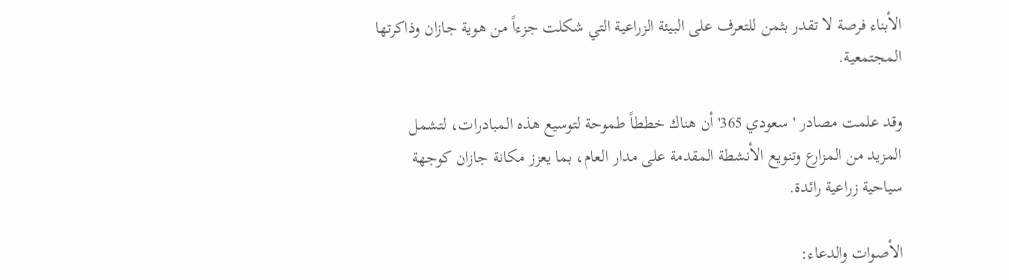الأبناء فرصة لا تقدر بثمن للتعرف على البيئة الزراعية التي شكلت جزءاً من هوية جازان وذاكرتها المجتمعية.

وقد علمت مصادر 'سعودي 365' أن هناك خططاً طموحة لتوسيع هذه المبادرات، لتشمل المزيد من المزارع وتنويع الأنشطة المقدمة على مدار العام، بما يعزز مكانة جازان كوجهة سياحية زراعية رائدة.

الأصوات والدعاء: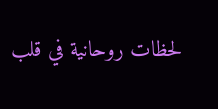لحظات روحانية في قلب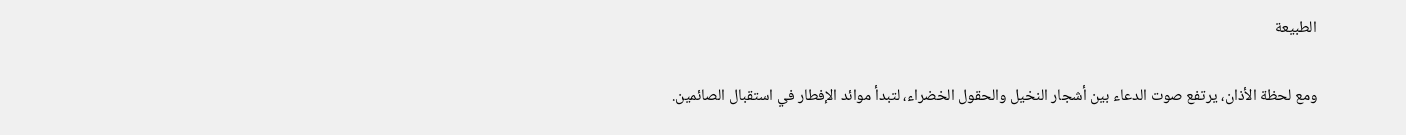الطبيعة

ومع لحظة الأذان، يرتفع صوت الدعاء بين أشجار النخيل والحقول الخضراء، لتبدأ موائد الإفطار في استقبال الصائمين.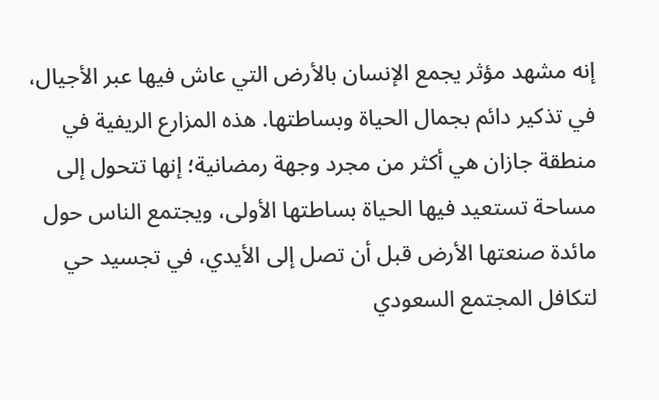إنه مشهد مؤثر يجمع الإنسان بالأرض التي عاش فيها عبر الأجيال، في تذكير دائم بجمال الحياة وبساطتها. هذه المزارع الريفية في منطقة جازان هي أكثر من مجرد وجهة رمضانية؛ إنها تتحول إلى مساحة تستعيد فيها الحياة بساطتها الأولى، ويجتمع الناس حول مائدة صنعتها الأرض قبل أن تصل إلى الأيدي، في تجسيد حي لتكافل المجتمع السعودي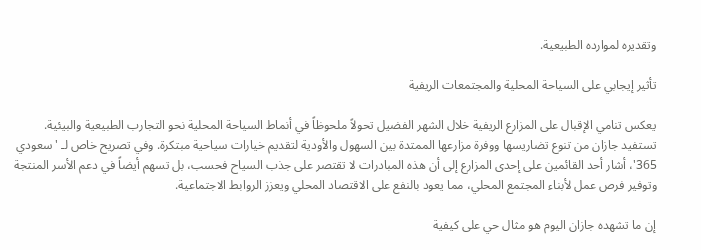وتقديره لموارده الطبيعية.

تأثير إيجابي على السياحة المحلية والمجتمعات الريفية

يعكس تنامي الإقبال على المزارع الريفية خلال الشهر الفضيل تحولاً ملحوظاً في أنماط السياحة المحلية نحو التجارب الطبيعية والبيئية. تستفيد جازان من تنوع تضاريسها ووفرة مزارعها الممتدة بين السهول والأودية لتقديم خيارات سياحية مبتكرة. وفي تصريح خاص لـ 'سعودي 365'، أشار أحد القائمين على إحدى المزارع إلى أن هذه المبادرات لا تقتصر على جذب السياح فحسب، بل تسهم أيضاً في دعم الأسر المنتجة وتوفير فرص عمل لأبناء المجتمع المحلي، مما يعود بالنفع على الاقتصاد المحلي ويعزز الروابط الاجتماعية.

إن ما تشهده جازان اليوم هو مثال حي على كيفية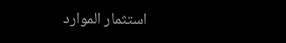استثمار الموارد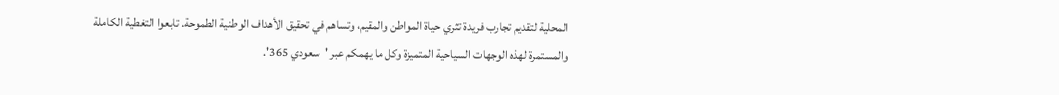المحلية لتقديم تجارب فريدة تثري حياة المواطن والمقيم، وتساهم في تحقيق الأهداف الوطنية الطموحة. تابعوا التغطية الكاملة والمستمرة لهذه الوجهات السياحية المتميزة وكل ما يهمكم عبر 'سعودي 365'.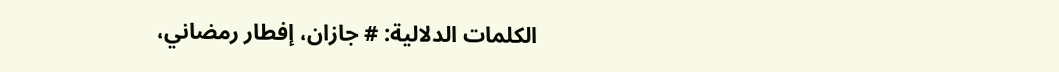الكلمات الدلالية: # جازان، إفطار رمضاني،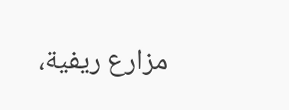مزارع ريفية،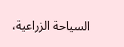السياحة الزراعية،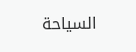السياحة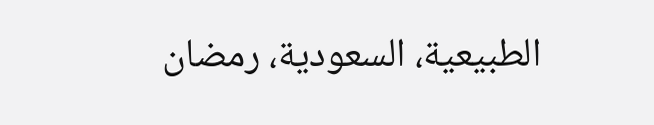الطبيعية، السعودية، رمضان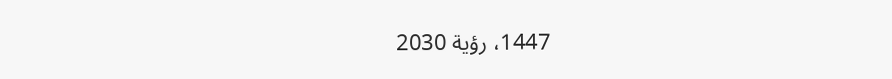1447، رؤية 2030